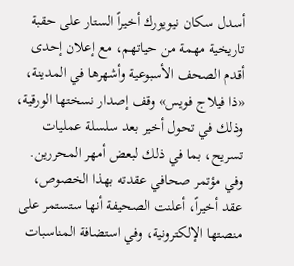أسدل سكان نيويورك أخيراً الستار على حقبة تاريخية مهمة من حياتهم، مع إعلان إحدى أقدم الصحف الأسبوعية وأشهرها في المدينة، «ذا فيلاج فويس» وقف إصدار نسختها الورقية، وذلك في تحول أخير بعد سلسلة عمليات تسريح، بما في ذلك لبعض أمهر المحررين.
وفي مؤتمر صحافي عقدته بهذا الخصوص، عقد أخيراً، أعلنت الصحيفة أنها ستستمر على منصتها الإلكترونية، وفي استضافة المناسبات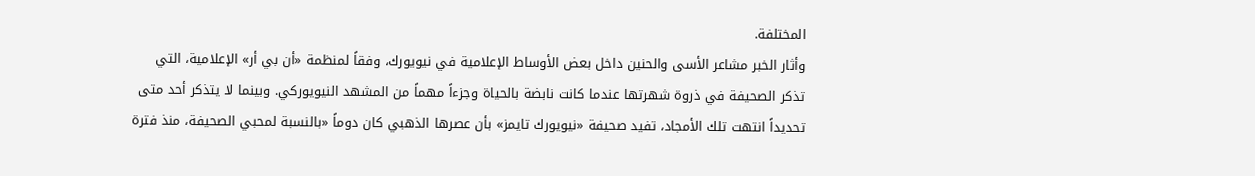المختلفة.
وأثار الخبر مشاعر الأسى والحنين داخل بعض الأوساط الإعلامية في نيويورك، وفقاً لمنظمة «أن بي أر» الإعلامية، التي تذكر الصحيفة في ذروة شهرتها عندما كانت نابضة بالحياة وجزءاً مهماً من المشهد النيويوركي. وبينما لا يتذكر أحد متى تحديداً انتهت تلك الأمجاد، تفيد صحيفة «نيويورك تايمز» بأن عصرها الذهبي كان دوماً «بالنسبة لمحبي الصحيفة، منذ فترة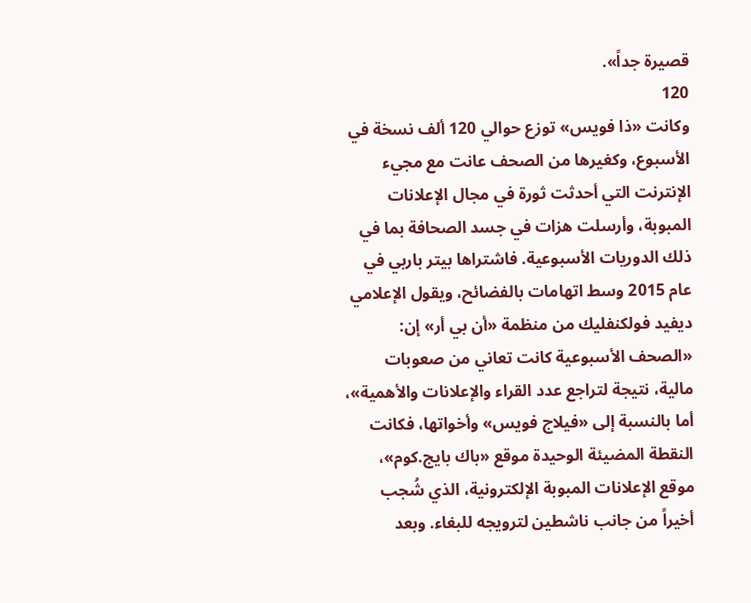قصيرة جداً».
120
وكانت «ذا فويس» توزع حوالي 120 ألف نسخة في الأسبوع، وكغيرها من الصحف عانت مع مجيء الإنترنت التي أحدثت ثورة في مجال الإعلانات المبوبة، وأرسلت هزات في جسد الصحافة بما في ذلك الدوريات الأسبوعية. فاشتراها بيتر باربي في عام 2015 وسط اتهامات بالفضائح، ويقول الإعلامي ديفيد فولكنفليك من منظمة «أن بي أر» إن: «الصحف الأسبوعية كانت تعاني من صعوبات مالية، نتيجة لتراجع عدد القراء والإعلانات والأهمية»، أما بالنسبة إلى «فيلاج فويس» وأخواتها، فكانت النقطة المضيئة الوحيدة موقع «باك بايج.كوم»، موقع الإعلانات المبوبة الإلكترونية، الذي شُجب أخيراً من جانب ناشطين لترويجه للبغاء. وبعد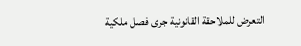التعرض للملاحقة القانونية جرى فصل ملكية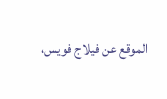الموقع عن فيلاج فويس،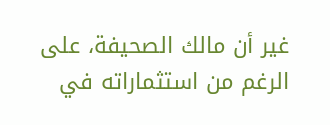غير أن مالك الصحيفة، على الرغم من استثماراته في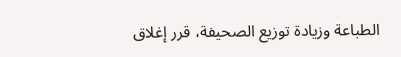الطباعة وزيادة توزيع الصحيفة، قرر إغلاق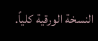النسخة الورقية كلياً.